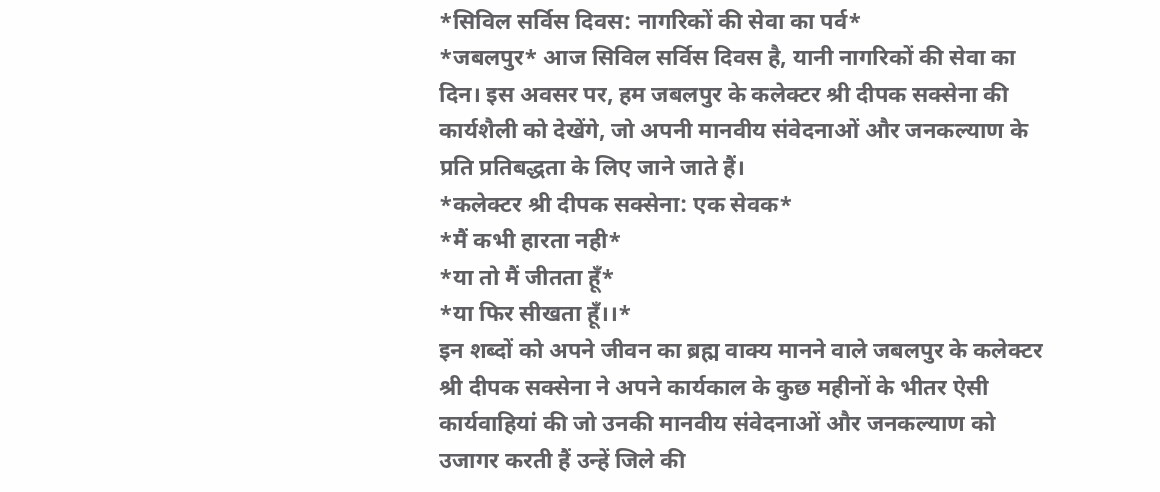*सिविल सर्विस दिवस: नागरिकों की सेवा का पर्व*
*जबलपुर* आज सिविल सर्विस दिवस है, यानी नागरिकों की सेवा का दिन। इस अवसर पर, हम जबलपुर के कलेक्टर श्री दीपक सक्सेना की कार्यशैली को देखेंगे, जो अपनी मानवीय संवेदनाओं और जनकल्याण के प्रति प्रतिबद्धता के लिए जाने जाते हैं।
*कलेक्टर श्री दीपक सक्सेना: एक सेवक*
*मैं कभी हारता नही*
*या तो मैं जीतता हूँ*
*या फिर सीखता हूँ।।*
इन शब्दों को अपने जीवन का ब्रह्म वाक्य मानने वाले जबलपुर के कलेक्टर श्री दीपक सक्सेना ने अपने कार्यकाल के कुछ महीनों के भीतर ऐसी कार्यवाहियां की जो उनकी मानवीय संवेदनाओं और जनकल्याण को उजागर करती हैं उन्हें जिले की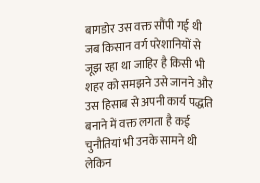बागडोर उस वक्त सौंपी गई थी जब किसान वर्ग परेशानियों से जूझ रहा था जाहिर है किसी भी शहर को समझने उसे जानने और उस हिसाब से अपनी कार्य पद्धति बनाने में वक्त लगता है कई चुनौतियां भी उनके सामने थी लेकिन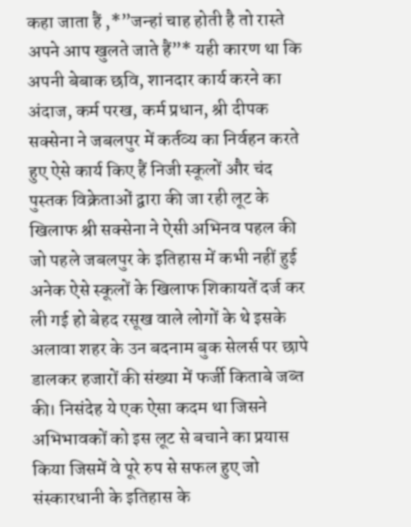कहा जाता हैं ,*”जन्हां चाह होती है तो रास्ते अपने आप खुलते जाते हैं”* यही कारण था कि अपनी बेबाक छवि, शानदार कार्य करने का अंदाज, कर्म परख, कर्म प्रधान, श्री दीपक सक्सेना ने जबलपुर में कर्तव्य का निर्वहन करते हुए ऐसे कार्य किए हैं निजी स्कूलों और चंद पुस्तक विक्रेताओं द्वारा की जा रही लूट के खिलाफ श्री सक्सेना ने ऐसी अभिनव पहल की जो पहले जबलपुर के इतिहास में कभी नहीं हुई अनेक ऐसे स्कूलों के खिलाफ शिकायतें दर्ज कर ली गई हो बेहद रसूख वाले लोगों के थे इसके अलावा शहर के उन बदनाम बुक सेलर्स पर छापे डालकर हजारों की संख्या में फर्जी किताबे जब्त की। निसंदेह ये एक ऐसा कदम था जिसने अभिभावकों को इस लूट से बचाने का प्रयास किया जिसमें वे पूरे रुप से सफल हुए जो संस्कारधानी के इतिहास के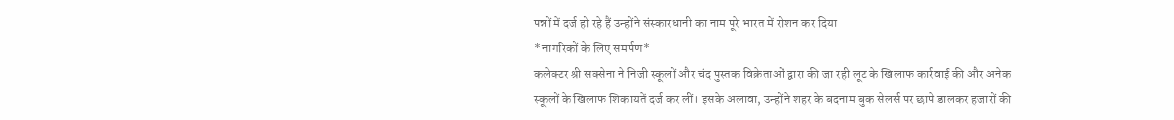पन्नों में दर्ज हो रहे हैं उन्होंने संस्कारधानी का नाम पूरे भारत में रोशन कर दिया
*नागरिकों के लिए समर्पण*
कलेक्टर श्री सक्सेना ने निजी स्कूलों और चंद पुस्तक विक्रेताओं द्वारा की जा रही लूट के खिलाफ कार्रवाई की और अनेक स्कूलों के खिलाफ शिकायतें दर्ज कर लीं। इसके अलावा, उन्होंने शहर के बदनाम बुक सेलर्स पर छापे डालकर हजारों की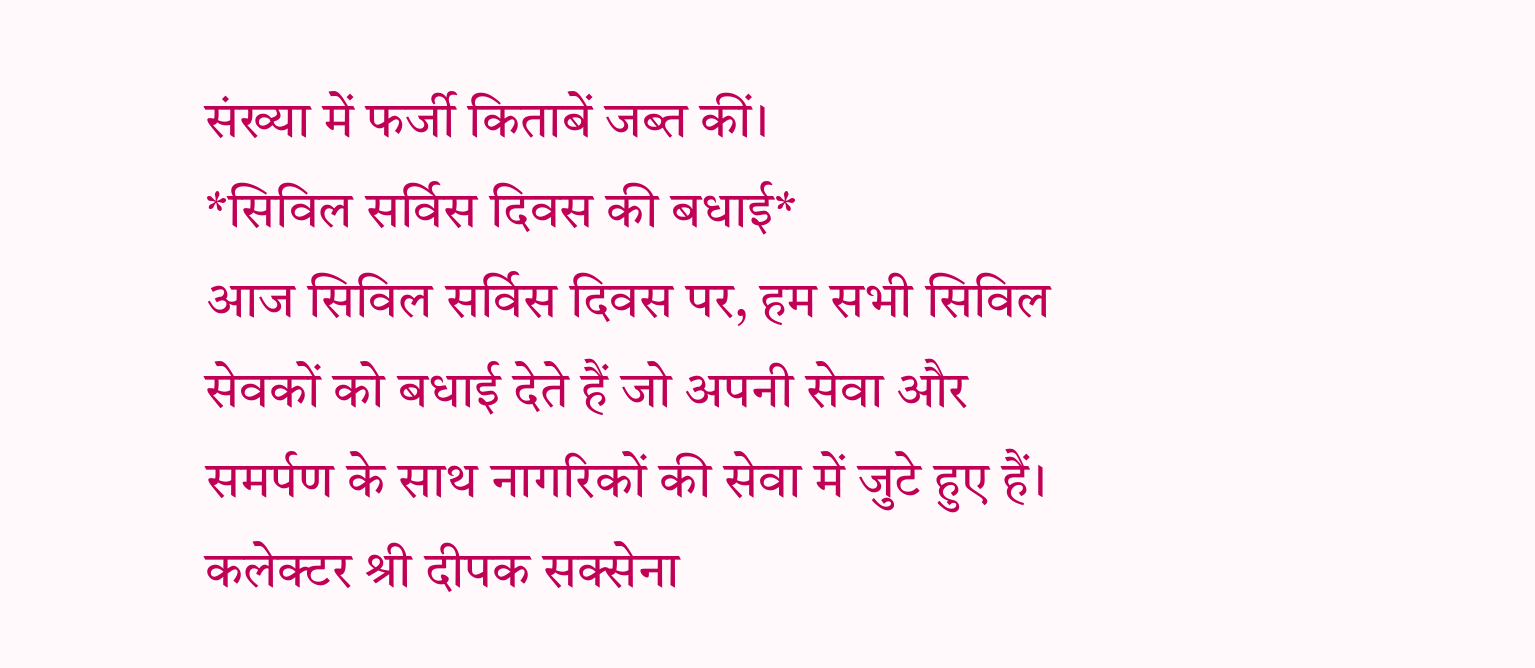संख्या में फर्जी किताबें जब्त कीं।
*सिविल सर्विस दिवस की बधाई*
आज सिविल सर्विस दिवस पर, हम सभी सिविल सेवकों को बधाई देते हैं जो अपनी सेवा और समर्पण के साथ नागरिकों की सेवा में जुटे हुए हैं। कलेक्टर श्री दीपक सक्सेना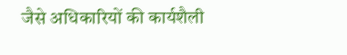जैसे अधिकारियों की कार्यशैली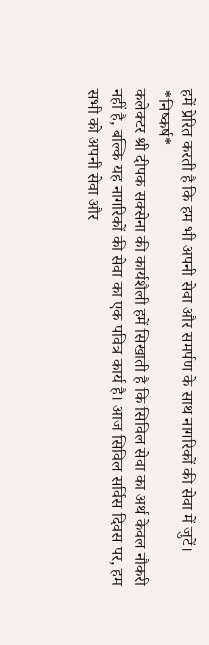हमें प्रेरित करती है कि हम भी अपनी सेवा और समर्पण के साथ नागरिकों की सेवा में जुटें।
*निष्कर्ष*
कलेक्टर श्री दीपक सक्सेना की कार्यशैली हमें सिखाती है कि सिविल सेवा का अर्थ केवल नौकरी नहीं है, बल्कि यह नागरिकों की सेवा का एक पवित्र कार्य है। आज सिविल सर्विस दिवस पर, हम सभी को अपनी सेवा और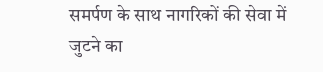समर्पण के साथ नागरिकों की सेवा में जुटने का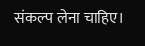संकल्प लेना चाहिए।